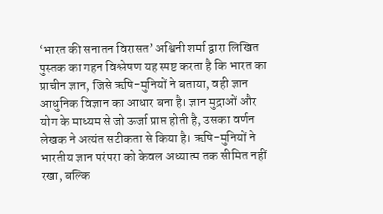‘भारत की सनातन विरासत’ अश्विनी शर्मा द्वारा लिखित पुस्तक का गहन विश्लेषण यह स्पष्ट करता है कि भारत का प्राचीन ज्ञान, जिसे ऋषि-मुनियों ने बताया, वही ज्ञान आधुनिक विज्ञान का आधार बना है। ज्ञान मुद्राओं और योग के माध्यम से जो ऊर्जा प्राप्त होती है, उसका वर्णन लेखक ने अत्यंत सटीकता से किया है। ऋषि-मुनियों ने भारतीय ज्ञान परंपरा को केवल अध्यात्म तक सीमित नहीं रखा, बल्कि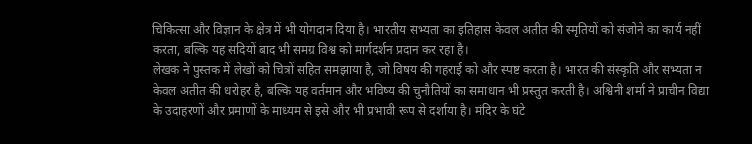चिकित्सा और विज्ञान के क्षेत्र में भी योगदान दिया है। भारतीय सभ्यता का इतिहास केवल अतीत की स्मृतियों को संजोने का कार्य नहीं करता, बल्कि यह सदियों बाद भी समग्र विश्व को मार्गदर्शन प्रदान कर रहा है।
लेखक ने पुस्तक में लेखों को चित्रों सहित समझाया है, जो विषय की गहराई को और स्पष्ट करता है। भारत की संस्कृति और सभ्यता न केवल अतीत की धरोहर है, बल्कि यह वर्तमान और भविष्य की चुनौतियों का समाधान भी प्रस्तुत करती है। अश्विनी शर्मा ने प्राचीन विद्या के उदाहरणों और प्रमाणों के माध्यम से इसे और भी प्रभावी रूप से दर्शाया है। मंदिर के घंटे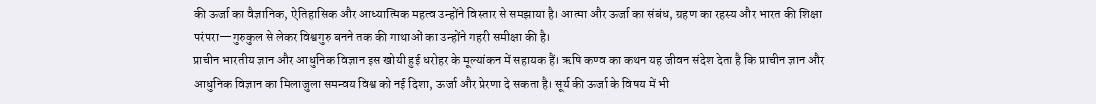की ऊर्जा का वैज्ञानिक, ऐतिहासिक और आध्यात्मिक महत्व उन्होंने विस्तार से समझाया है। आत्मा और ऊर्जा का संबंध, ग्रहण का रहस्य और भारत की शिक्षा परंपरा—गुरुकुल से लेकर विश्वगुरु बनने तक की गाथाओं का उन्होंने गहरी समीक्षा की है।
प्राचीन भारतीय ज्ञान और आधुनिक विज्ञान इस खोयी हुई धरोहर के मूल्यांकन में सहायक हैं। ऋषि कण्व का कथन यह जीवन संदेश देता है कि प्राचीन ज्ञान और आधुनिक विज्ञान का मिलाजुला समन्वय विश्व को नई दिशा, ऊर्जा और प्रेरणा दे सकता है। सूर्य की ऊर्जा के विषय में भी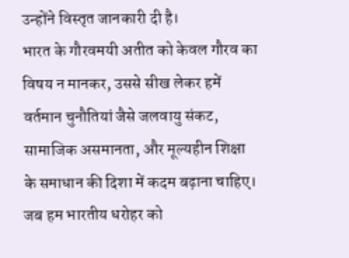उन्होंने विस्तृत जानकारी दी है।
भारत के गौरवमयी अतीत को केवल गौरव का विषय न मानकर, उससे सीख लेकर हमें वर्तमान चुनौतियां जैसे जलवायु संकट, सामाजिक असमानता, और मूल्यहीन शिक्षा के समाधान की दिशा में कदम बढ़ाना चाहिए। जब हम भारतीय धरोहर को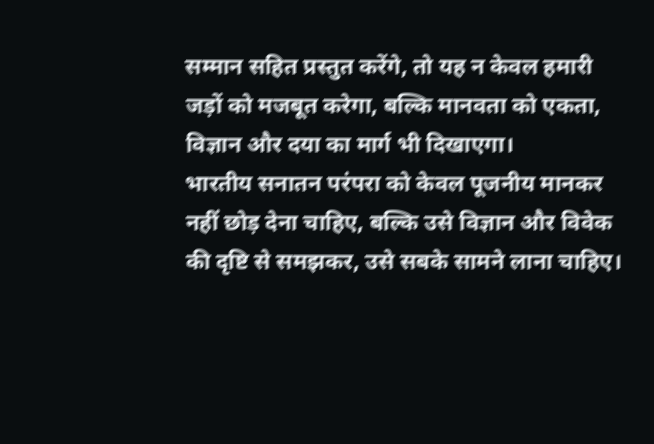सम्मान सहित प्रस्तुत करेंगे, तो यह न केवल हमारी जड़ों को मजबूत करेगा, बल्कि मानवता को एकता, विज्ञान और दया का मार्ग भी दिखाएगा।
भारतीय सनातन परंपरा को केवल पूजनीय मानकर नहीं छोड़ देना चाहिए, बल्कि उसे विज्ञान और विवेक की दृष्टि से समझकर, उसे सबके सामने लाना चाहिए।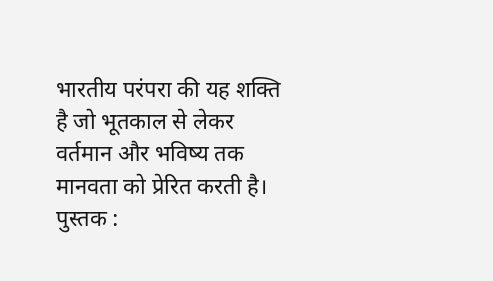भारतीय परंपरा की यह शक्ति है जो भूतकाल से लेकर वर्तमान और भविष्य तक मानवता को प्रेरित करती है।
पुस्तक :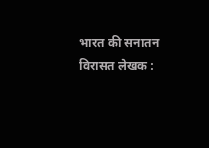भारत की सनातन विरासत लेखक :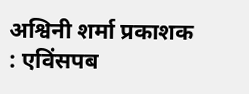अश्विनी शर्मा प्रकाशक : एविंसपब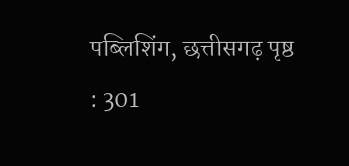पब्लिशिंग, छत्तीसगढ़ पृष्ठ : 301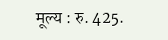मूल्य : रु. 425.